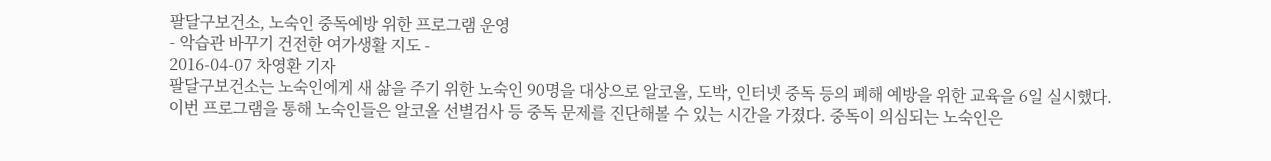팔달구보건소, 노숙인 중독예방 위한 프로그램 운영
- 악습관 바꾸기 건전한 여가생활 지도 -
2016-04-07 차영환 기자
팔달구보건소는 노숙인에게 새 삶을 주기 위한 노숙인 90명을 대상으로 알코올, 도박, 인터넷 중독 등의 폐해 예방을 위한 교육을 6일 실시했다.
이번 프로그램을 통해 노숙인들은 알코올 선별검사 등 중독 문제를 진단해볼 수 있는 시간을 가졌다. 중독이 의심되는 노숙인은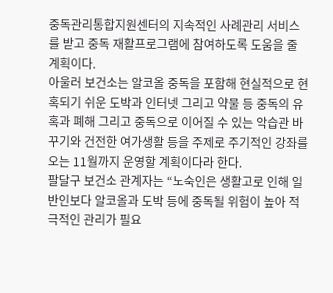중독관리통합지원센터의 지속적인 사례관리 서비스를 받고 중독 재활프로그램에 참여하도록 도움을 줄 계획이다.
아울러 보건소는 알코올 중독을 포함해 현실적으로 현혹되기 쉬운 도박과 인터넷 그리고 약물 등 중독의 유혹과 폐해 그리고 중독으로 이어질 수 있는 악습관 바꾸기와 건전한 여가생활 등을 주제로 주기적인 강좌를 오는 11월까지 운영할 계획이다라 한다.
팔달구 보건소 관계자는 “노숙인은 생활고로 인해 일반인보다 알코올과 도박 등에 중독될 위험이 높아 적극적인 관리가 필요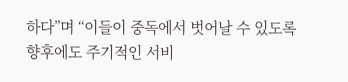하다”며 “이들이 중독에서 벗어날 수 있도록 향후에도 주기적인 서비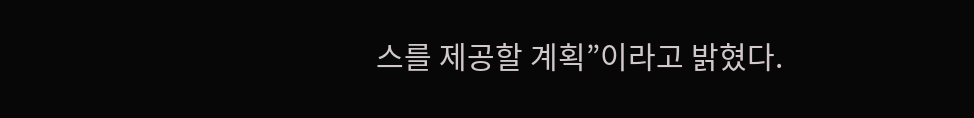스를 제공할 계획”이라고 밝혔다.